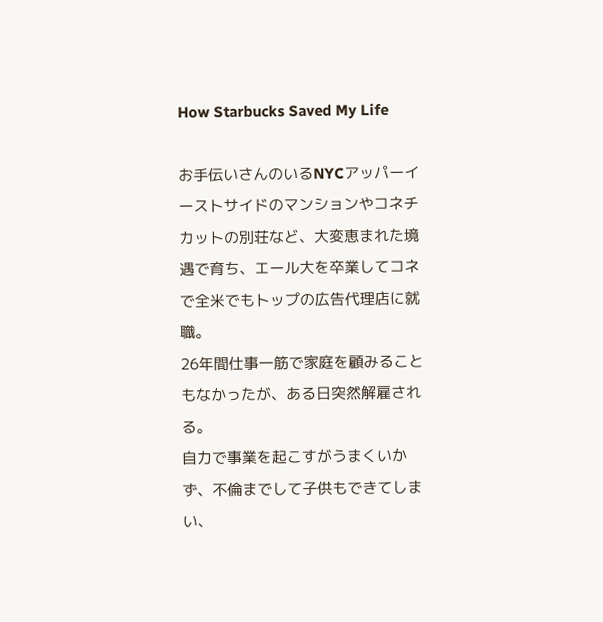How Starbucks Saved My Life

お手伝いさんのいるNYCアッパーイーストサイドのマンションやコネチカットの別荘など、大変恵まれた境遇で育ち、エール大を卒業してコネで全米でもトップの広告代理店に就職。
26年間仕事一筋で家庭を顧みることもなかったが、ある日突然解雇される。
自力で事業を起こすがうまくいかず、不倫までして子供もできてしまい、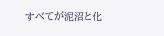すべてが泥沼と化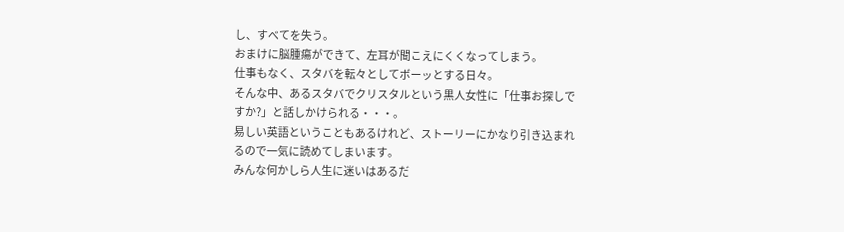し、すべてを失う。
おまけに脳腫瘍ができて、左耳が聞こえにくくなってしまう。
仕事もなく、スタバを転々としてボーッとする日々。
そんな中、あるスタバでクリスタルという黒人女性に「仕事お探しですか?」と話しかけられる・・・。
易しい英語ということもあるけれど、ストーリーにかなり引き込まれるので一気に読めてしまいます。
みんな何かしら人生に迷いはあるだ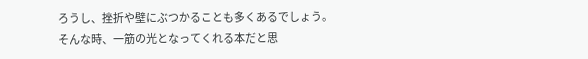ろうし、挫折や壁にぶつかることも多くあるでしょう。
そんな時、一筋の光となってくれる本だと思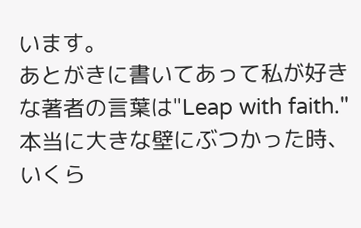います。
あとがきに書いてあって私が好きな著者の言葉は"Leap with faith."
本当に大きな壁にぶつかった時、いくら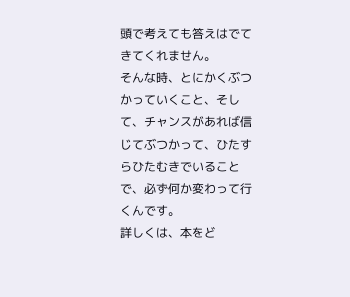頭で考えても答えはでてきてくれません。
そんな時、とにかくぶつかっていくこと、そして、チャンスがあれば信じてぶつかって、ひたすらひたむきでいることで、必ず何か変わって行くんです。
詳しくは、本をど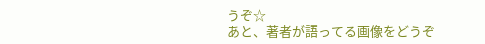うぞ☆
あと、著者が語ってる画像をどうぞ